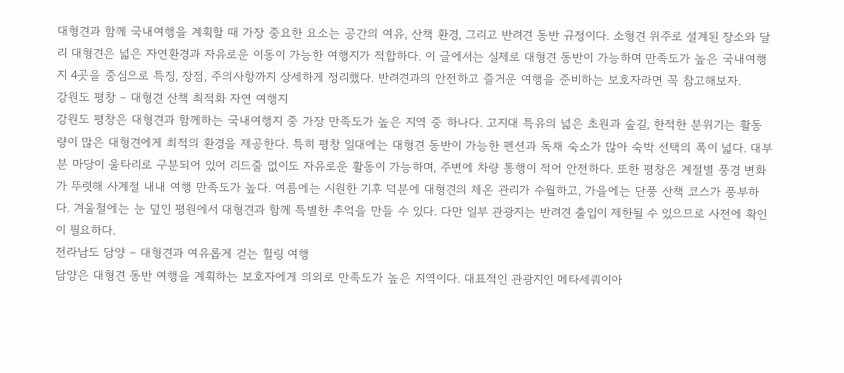대형견과 함께 국내여행을 계획할 때 가장 중요한 요소는 공간의 여유, 산책 환경, 그리고 반려견 동반 규정이다. 소형견 위주로 설계된 장소와 달리 대형견은 넓은 자연환경과 자유로운 이동이 가능한 여행지가 적합하다. 이 글에서는 실제로 대형견 동반이 가능하며 만족도가 높은 국내여행지 4곳을 중심으로 특징, 장점, 주의사항까지 상세하게 정리했다. 반려견과의 안전하고 즐거운 여행을 준비하는 보호자라면 꼭 참고해보자.
강원도 평창 – 대형견 산책 최적화 자연 여행지
강원도 평창은 대형견과 함께하는 국내여행지 중 가장 만족도가 높은 지역 중 하나다. 고지대 특유의 넓은 초원과 숲길, 한적한 분위기는 활동량이 많은 대형견에게 최적의 환경을 제공한다. 특히 평창 일대에는 대형견 동반이 가능한 펜션과 독채 숙소가 많아 숙박 선택의 폭이 넓다. 대부분 마당이 울타리로 구분되어 있어 리드줄 없이도 자유로운 활동이 가능하며, 주변에 차량 통행이 적어 안전하다. 또한 평창은 계절별 풍경 변화가 뚜렷해 사계절 내내 여행 만족도가 높다. 여름에는 시원한 기후 덕분에 대형견의 체온 관리가 수월하고, 가을에는 단풍 산책 코스가 풍부하다. 겨울철에는 눈 덮인 평원에서 대형견과 함께 특별한 추억을 만들 수 있다. 다만 일부 관광지는 반려견 출입이 제한될 수 있으므로 사전에 확인이 필요하다.
전라남도 담양 – 대형견과 여유롭게 걷는 힐링 여행
담양은 대형견 동반 여행을 계획하는 보호자에게 의외로 만족도가 높은 지역이다. 대표적인 관광지인 메타세쿼이아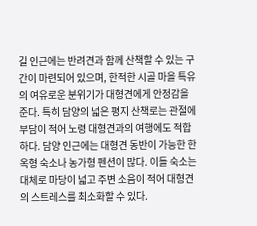길 인근에는 반려견과 함께 산책할 수 있는 구간이 마련되어 있으며, 한적한 시골 마을 특유의 여유로운 분위기가 대형견에게 안정감을 준다. 특히 담양의 넓은 평지 산책로는 관절에 부담이 적어 노령 대형견과의 여행에도 적합하다. 담양 인근에는 대형견 동반이 가능한 한옥형 숙소나 농가형 펜션이 많다. 이들 숙소는 대체로 마당이 넓고 주변 소음이 적어 대형견의 스트레스를 최소화할 수 있다.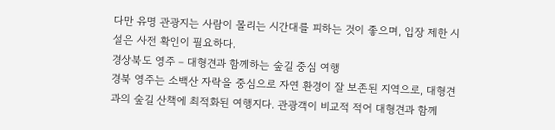다만 유명 관광지는 사람이 몰리는 시간대를 피하는 것이 좋으며, 입장 제한 시설은 사전 확인이 필요하다.
경상북도 영주 – 대형견과 함께하는 숲길 중심 여행
경북 영주는 소백산 자락을 중심으로 자연 환경이 잘 보존된 지역으로, 대형견과의 숲길 산책에 최적화된 여행지다. 관광객이 비교적 적어 대형견과 함께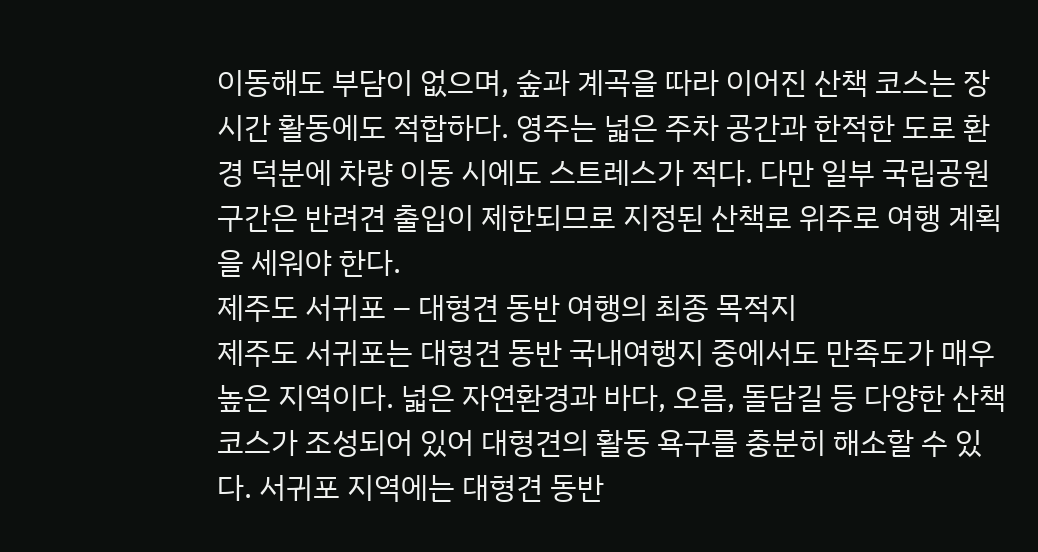이동해도 부담이 없으며, 숲과 계곡을 따라 이어진 산책 코스는 장시간 활동에도 적합하다. 영주는 넓은 주차 공간과 한적한 도로 환경 덕분에 차량 이동 시에도 스트레스가 적다. 다만 일부 국립공원 구간은 반려견 출입이 제한되므로 지정된 산책로 위주로 여행 계획을 세워야 한다.
제주도 서귀포 – 대형견 동반 여행의 최종 목적지
제주도 서귀포는 대형견 동반 국내여행지 중에서도 만족도가 매우 높은 지역이다. 넓은 자연환경과 바다, 오름, 돌담길 등 다양한 산책 코스가 조성되어 있어 대형견의 활동 욕구를 충분히 해소할 수 있다. 서귀포 지역에는 대형견 동반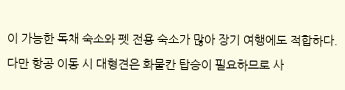이 가능한 독채 숙소와 펫 전용 숙소가 많아 장기 여행에도 적합하다. 다만 항공 이동 시 대형견은 화물칸 탑승이 필요하므로 사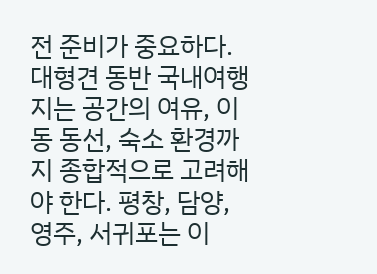전 준비가 중요하다.
대형견 동반 국내여행지는 공간의 여유, 이동 동선, 숙소 환경까지 종합적으로 고려해야 한다. 평창, 담양, 영주, 서귀포는 이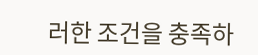러한 조건을 충족하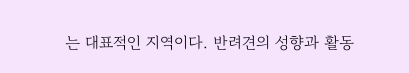는 대표적인 지역이다. 반려견의 성향과 활동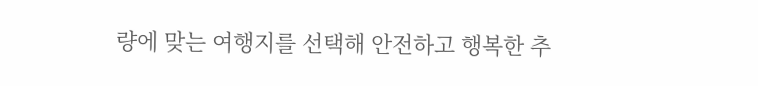량에 맞는 여행지를 선택해 안전하고 행복한 추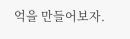억을 만들어보자.